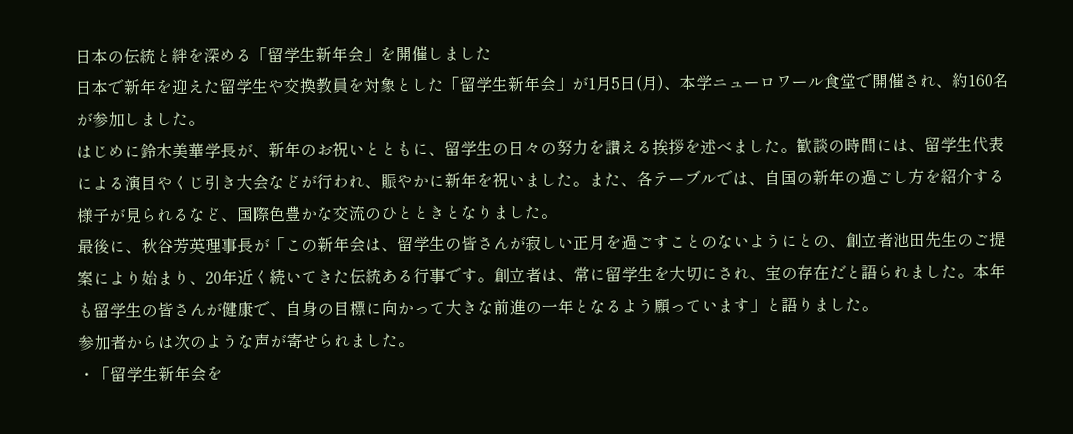日本の伝統と絆を深める「留学生新年会」を開催しました
日本で新年を迎えた留学生や交換教員を対象とした「留学生新年会」が1月5日(月)、本学ニューロワール食堂で開催され、約160名が参加しました。
はじめに鈴木美華学長が、新年のお祝いとともに、留学生の日々の努力を讃える挨拶を述べました。歓談の時間には、留学生代表による演目やくじ引き大会などが行われ、賑やかに新年を祝いました。また、各テーブルでは、自国の新年の過ごし方を紹介する様子が見られるなど、国際色豊かな交流のひとときとなりました。
最後に、秋谷芳英理事長が「この新年会は、留学生の皆さんが寂しい正月を過ごすことのないようにとの、創立者池田先生のご提案により始まり、20年近く続いてきた伝統ある行事です。創立者は、常に留学生を大切にされ、宝の存在だと語られました。本年も留学生の皆さんが健康で、自身の目標に向かって大きな前進の一年となるよう願っています」と語りました。
参加者からは次のような声が寄せられました。
・「留学生新年会を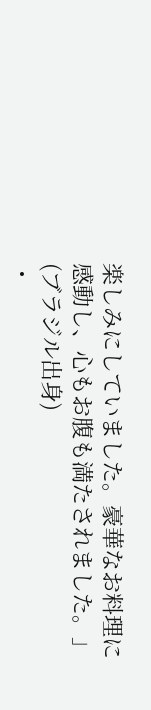楽しみにしていました。豪華なお料理に感動し、心もお腹も満たされました。」(ブラジル出身)
・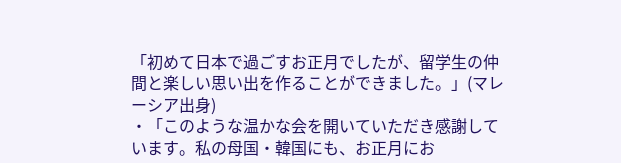「初めて日本で過ごすお正月でしたが、留学生の仲間と楽しい思い出を作ることができました。」(マレーシア出身)
・「このような温かな会を開いていただき感謝しています。私の母国・韓国にも、お正月にお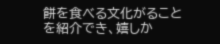餅を食べる文化がることを紹介でき、嬉しか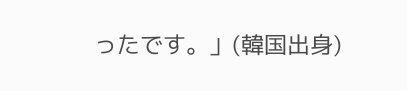ったです。」(韓国出身)